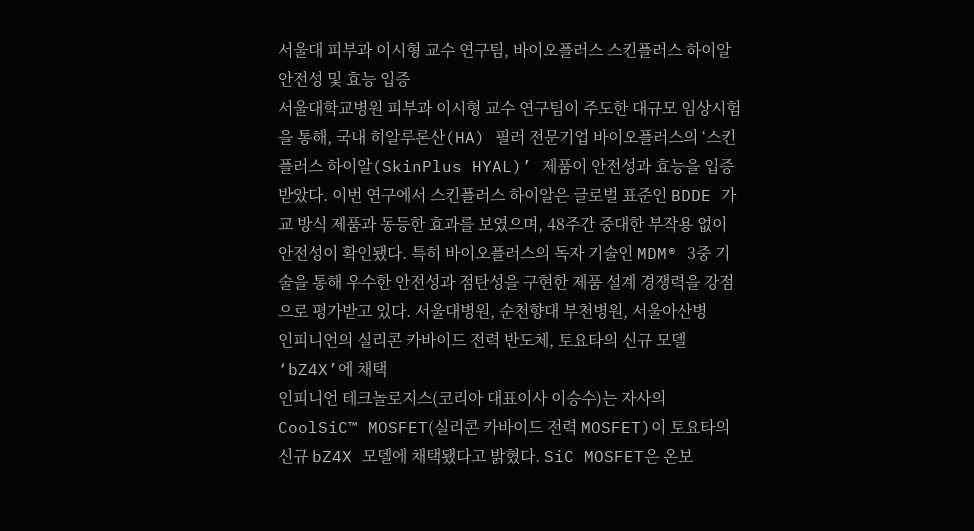서울대 피부과 이시형 교수 연구팀, 바이오플러스 스킨플러스 하이알 안전성 및 효능 입증
서울대학교병원 피부과 이시형 교수 연구팀이 주도한 대규모 임상시험을 통해, 국내 히알루론산(HA) 필러 전문기업 바이오플러스의 ‘스킨플러스 하이알(SkinPlus HYAL)’ 제품이 안전성과 효능을 입증받았다. 이번 연구에서 스킨플러스 하이알은 글로벌 표준인 BDDE 가교 방식 제품과 동등한 효과를 보였으며, 48주간 중대한 부작용 없이 안전성이 확인됐다. 특히 바이오플러스의 독자 기술인 MDM® 3중 기술을 통해 우수한 안전성과 점탄성을 구현한 제품 설계 경쟁력을 강점으로 평가받고 있다. 서울대병원, 순천향대 부천병원, 서울아산병
인피니언의 실리콘 카바이드 전력 반도체, 토요타의 신규 모델 ‘bZ4X’에 채택
인피니언 테크놀로지스(코리아 대표이사 이승수)는 자사의 CoolSiC™ MOSFET(실리콘 카바이드 전력 MOSFET)이 토요타의 신규 bZ4X 모델에 채택됐다고 밝혔다. SiC MOSFET은 온보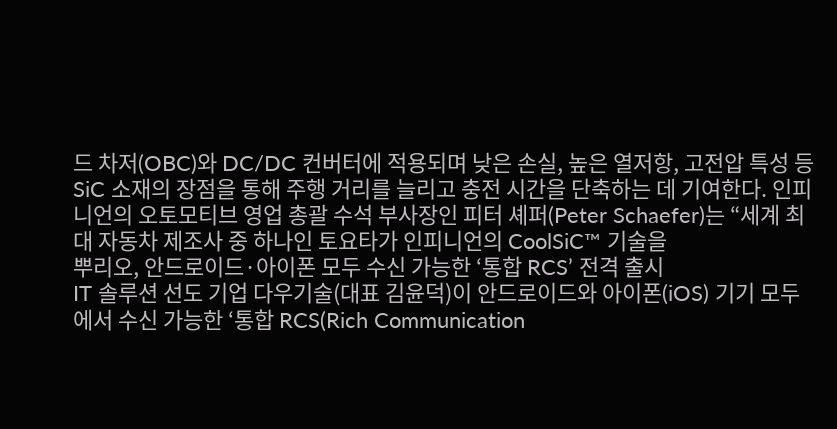드 차저(OBC)와 DC/DC 컨버터에 적용되며 낮은 손실, 높은 열저항, 고전압 특성 등 SiC 소재의 장점을 통해 주행 거리를 늘리고 충전 시간을 단축하는 데 기여한다. 인피니언의 오토모티브 영업 총괄 수석 부사장인 피터 셰퍼(Peter Schaefer)는 “세계 최대 자동차 제조사 중 하나인 토요타가 인피니언의 CoolSiC™ 기술을
뿌리오, 안드로이드·아이폰 모두 수신 가능한 ‘통합 RCS’ 전격 출시
IT 솔루션 선도 기업 다우기술(대표 김윤덕)이 안드로이드와 아이폰(iOS) 기기 모두에서 수신 가능한 ‘통합 RCS(Rich Communication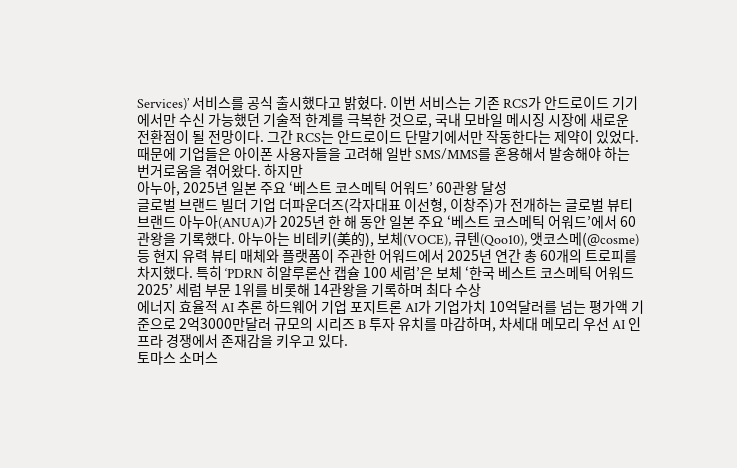Services)’ 서비스를 공식 출시했다고 밝혔다. 이번 서비스는 기존 RCS가 안드로이드 기기에서만 수신 가능했던 기술적 한계를 극복한 것으로, 국내 모바일 메시징 시장에 새로운 전환점이 될 전망이다. 그간 RCS는 안드로이드 단말기에서만 작동한다는 제약이 있었다. 때문에 기업들은 아이폰 사용자들을 고려해 일반 SMS/MMS를 혼용해서 발송해야 하는 번거로움을 겪어왔다. 하지만
아누아, 2025년 일본 주요 ‘베스트 코스메틱 어워드’ 60관왕 달성
글로벌 브랜드 빌더 기업 더파운더즈(각자대표 이선형, 이창주)가 전개하는 글로벌 뷰티 브랜드 아누아(ANUA)가 2025년 한 해 동안 일본 주요 ‘베스트 코스메틱 어워드’에서 60관왕을 기록했다. 아누아는 비테키(美的), 보체(VOCE), 큐텐(Qoo10), 앳코스메(@cosme) 등 현지 유력 뷰티 매체와 플랫폼이 주관한 어워드에서 2025년 연간 총 60개의 트로피를 차지했다. 특히 ‘PDRN 히알루론산 캡슐 100 세럼’은 보체 ‘한국 베스트 코스메틱 어워드 2025’ 세럼 부문 1위를 비롯해 14관왕을 기록하며 최다 수상
에너지 효율적 AI 추론 하드웨어 기업 포지트론 AI가 기업가치 10억달러를 넘는 평가액 기준으로 2억3000만달러 규모의 시리즈 B 투자 유치를 마감하며, 차세대 메모리 우선 AI 인프라 경쟁에서 존재감을 키우고 있다.
토마스 소머스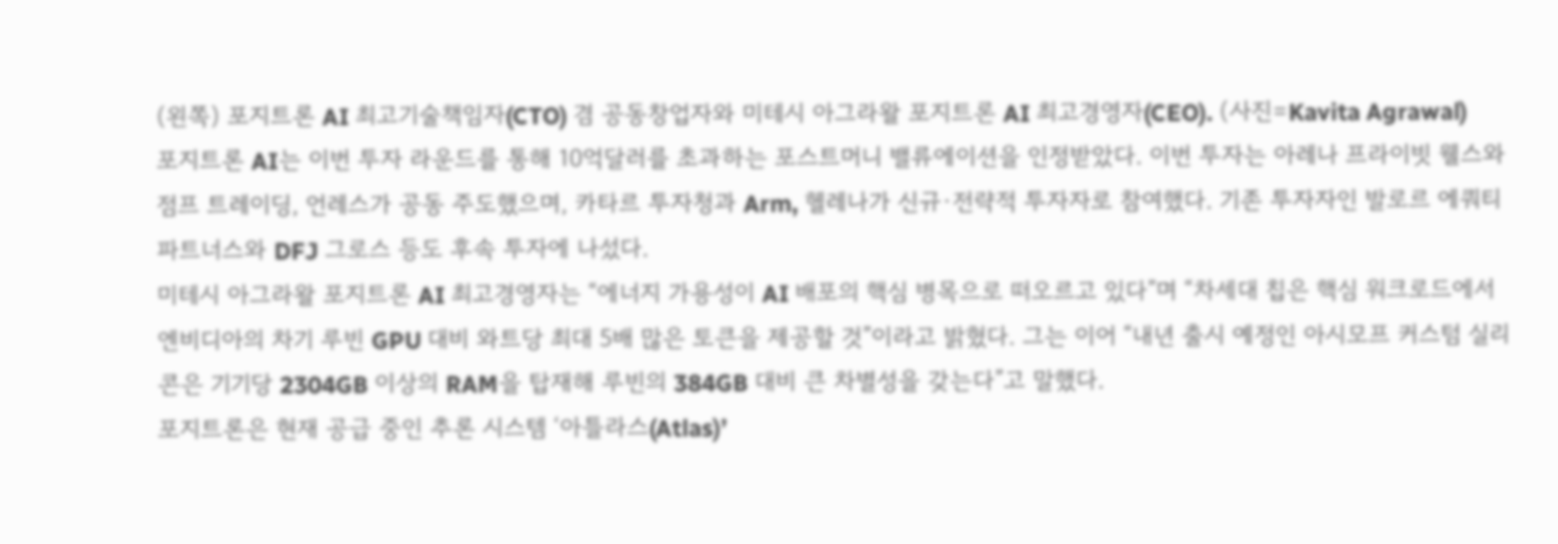(왼쪽) 포지트론 AI 최고기술책임자(CTO) 겸 공동창업자와 미테시 아그라왈 포지트론 AI 최고경영자(CEO). (사진=Kavita Agrawal)
포지트론 AI는 이번 투자 라운드를 통해 10억달러를 초과하는 포스트머니 밸류에이션을 인정받았다. 이번 투자는 아레나 프라이빗 웰스와 점프 트레이딩, 언레스가 공동 주도했으며, 카타르 투자청과 Arm, 헬레나가 신규·전략적 투자자로 참여했다. 기존 투자자인 발로르 에쿼티 파트너스와 DFJ 그로스 등도 후속 투자에 나섰다.
미테시 아그라왈 포지트론 AI 최고경영자는 “에너지 가용성이 AI 배포의 핵심 병목으로 떠오르고 있다”며 “차세대 칩은 핵심 워크로드에서 엔비디아의 차기 루빈 GPU 대비 와트당 최대 5배 많은 토큰을 제공할 것”이라고 밝혔다. 그는 이어 “내년 출시 예정인 아시모프 커스텀 실리콘은 기기당 2304GB 이상의 RAM을 탑재해 루빈의 384GB 대비 큰 차별성을 갖는다”고 말했다.
포지트론은 현재 공급 중인 추론 시스템 ‘아틀라스(Atlas)’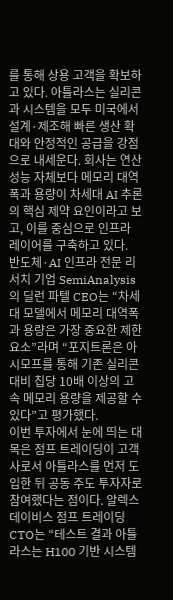를 통해 상용 고객을 확보하고 있다. 아틀라스는 실리콘과 시스템을 모두 미국에서 설계·제조해 빠른 생산 확대와 안정적인 공급을 강점으로 내세운다. 회사는 연산 성능 자체보다 메모리 대역폭과 용량이 차세대 AI 추론의 핵심 제약 요인이라고 보고, 이를 중심으로 인프라 레이어를 구축하고 있다.
반도체·AI 인프라 전문 리서치 기업 SemiAnalysis의 딜런 파텔 CEO는 “차세대 모델에서 메모리 대역폭과 용량은 가장 중요한 제한 요소”라며 “포지트론은 아시모프를 통해 기존 실리콘 대비 칩당 10배 이상의 고속 메모리 용량을 제공할 수 있다”고 평가했다.
이번 투자에서 눈에 띄는 대목은 점프 트레이딩이 고객사로서 아틀라스를 먼저 도입한 뒤 공동 주도 투자자로 참여했다는 점이다. 알렉스 데이비스 점프 트레이딩 CTO는 “테스트 결과 아틀라스는 H100 기반 시스템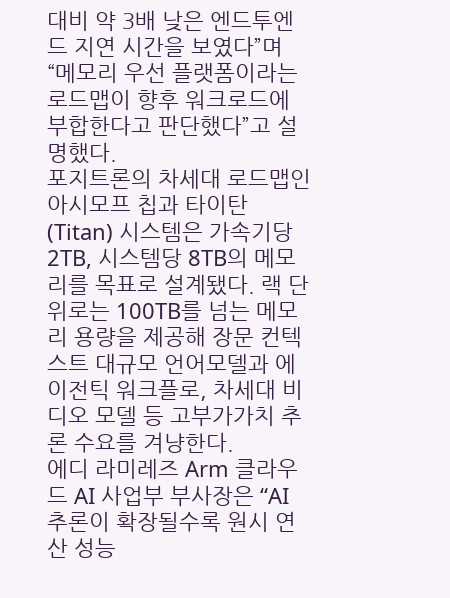대비 약 3배 낮은 엔드투엔드 지연 시간을 보였다”며 “메모리 우선 플랫폼이라는 로드맵이 향후 워크로드에 부합한다고 판단했다”고 설명했다.
포지트론의 차세대 로드맵인 아시모프 칩과 타이탄(Titan) 시스템은 가속기당 2TB, 시스템당 8TB의 메모리를 목표로 설계됐다. 랙 단위로는 100TB를 넘는 메모리 용량을 제공해 장문 컨텍스트 대규모 언어모델과 에이전틱 워크플로, 차세대 비디오 모델 등 고부가가치 추론 수요를 겨냥한다.
에디 라미레즈 Arm 클라우드 AI 사업부 부사장은 “AI 추론이 확장될수록 원시 연산 성능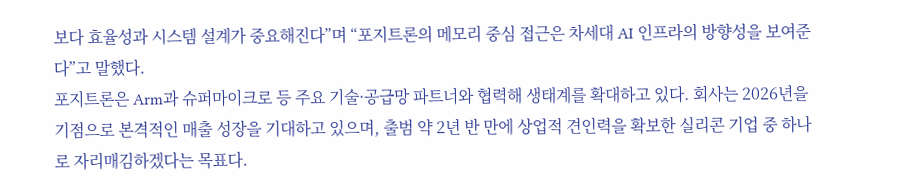보다 효율성과 시스템 설계가 중요해진다”며 “포지트론의 메모리 중심 접근은 차세대 AI 인프라의 방향성을 보여준다”고 말했다.
포지트론은 Arm과 슈퍼마이크로 등 주요 기술·공급망 파트너와 협력해 생태계를 확대하고 있다. 회사는 2026년을 기점으로 본격적인 매출 성장을 기대하고 있으며, 출범 약 2년 반 만에 상업적 견인력을 확보한 실리콘 기업 중 하나로 자리매김하겠다는 목표다.